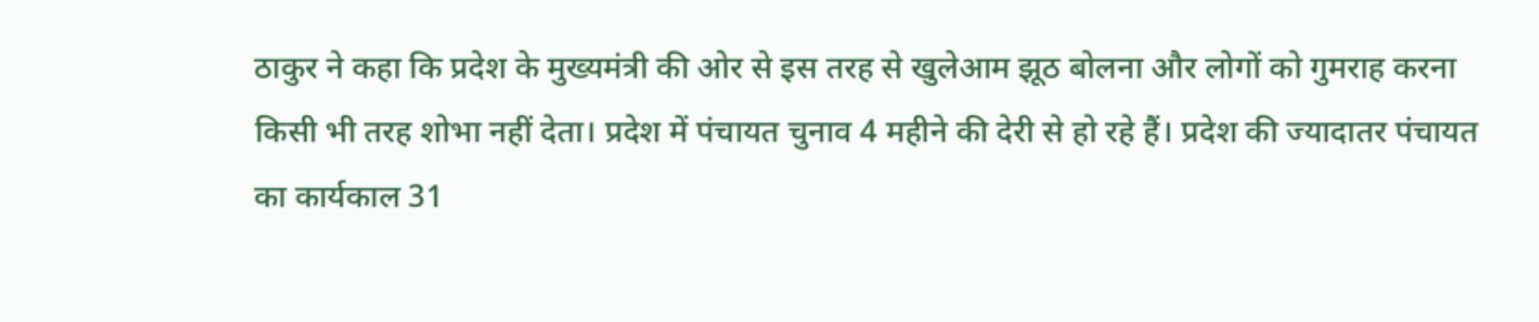ठाकुर ने कहा कि प्रदेश के मुख्यमंत्री की ओर से इस तरह से खुलेआम झूठ बोलना और लोगों को गुमराह करना किसी भी तरह शोभा नहीं देता। प्रदेश में पंचायत चुनाव 4 महीने की देरी से हो रहे हैं। प्रदेश की ज्यादातर पंचायत का कार्यकाल 31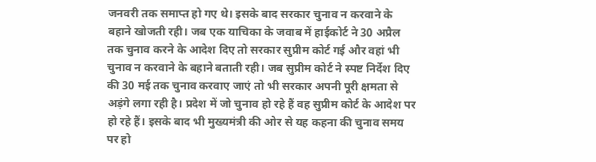जनवरी तक समाप्त हो गए थे। इसके बाद सरकार चुनाव न करवाने के बहाने खोजती रही। जब एक याचिका के जवाब में हाईकोर्ट ने 30 अप्रैल तक चुनाव करने के आदेश दिए तो सरकार सुप्रीम कोर्ट गई और वहां भी चुनाव न करवाने के बहाने बताती रही। जब सुप्रीम कोर्ट ने स्पष्ट निर्देश दिए की 30 मई तक चुनाव करवाए जाएं तो भी सरकार अपनी पूरी क्षमता से अड़ंगे लगा रही है। प्रदेश में जो चुनाव हो रहे हैं वह सुप्रीम कोर्ट के आदेश पर हो रहे हैं। इसके बाद भी मुख्यमंत्री की ओर से यह कहना की चुनाव समय पर हो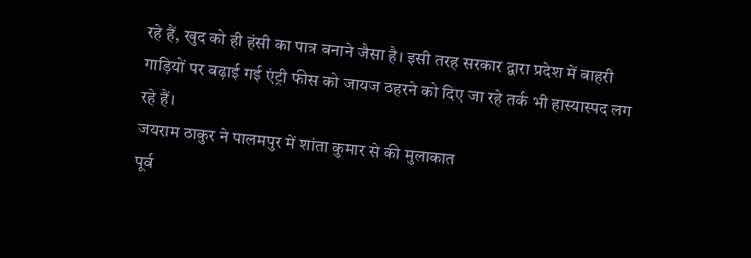रहे हैं, खुद को ही हंसी का पात्र बनाने जैसा है। इसी तरह सरकार द्वारा प्रदेश में बाहरी गाड़ियों पर बढ़ाई गई एंट्री फीस को जायज ठहरने को दिए जा रहे तर्क भी हास्यास्पद लग रहे हैं।
जयराम ठाकुर ने पालमपुर में शांता कुमार से की मुलाकात
पूर्व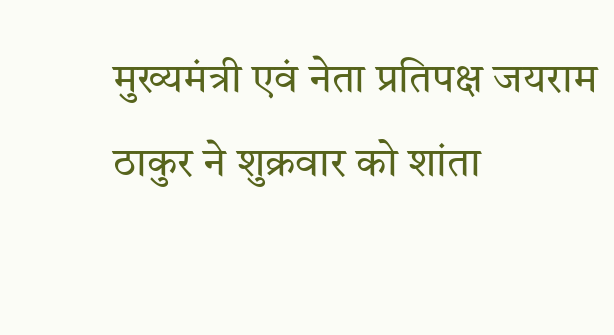मुख्यमंत्री एवं नेता प्रतिपक्ष जयराम ठाकुर ने शुक्रवार को शांता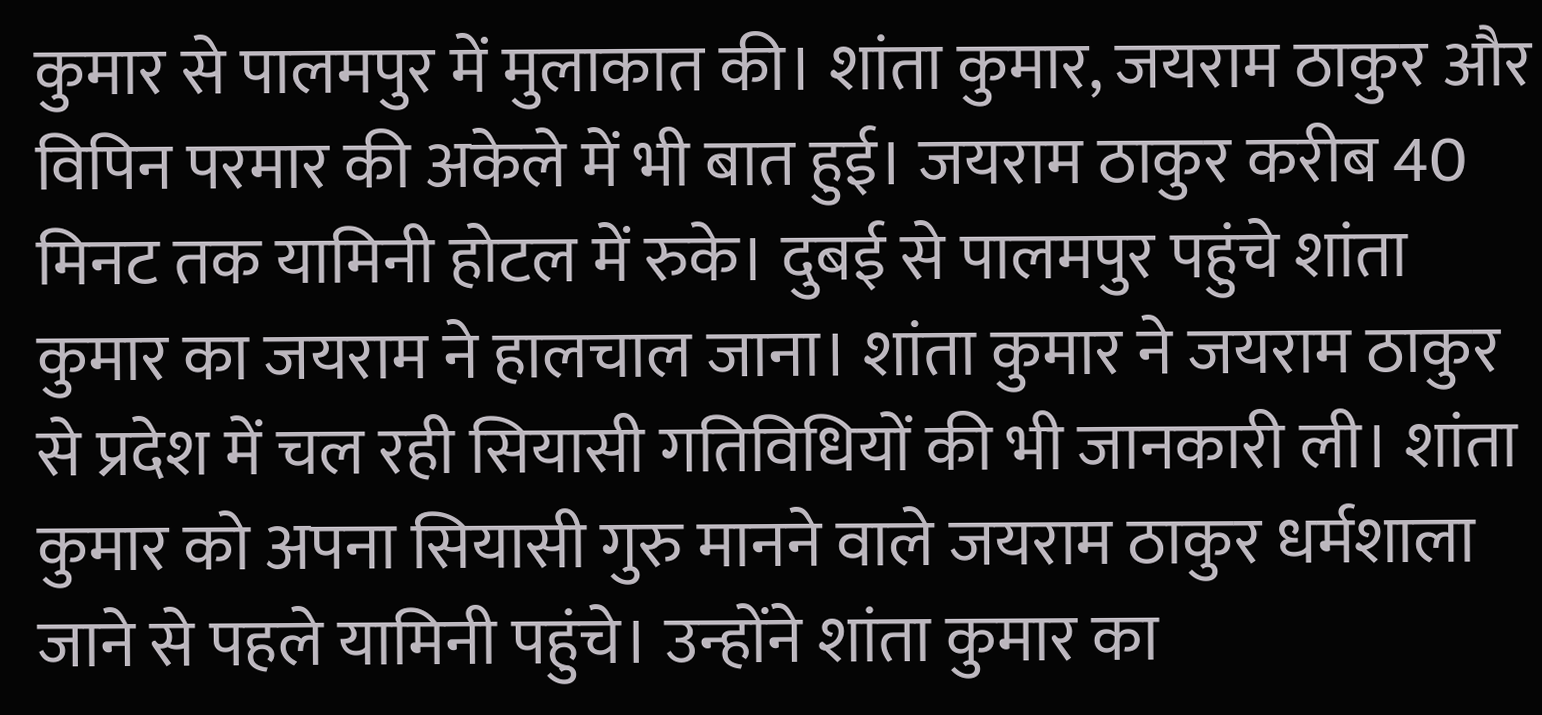कुमार से पालमपुर में मुलाकात की। शांता कुमार, जयराम ठाकुर और विपिन परमार की अकेले में भी बात हुई। जयराम ठाकुर करीब 40 मिनट तक यामिनी होटल में रुके। दुबई से पालमपुर पहुंचे शांता कुमार का जयराम ने हालचाल जाना। शांता कुमार ने जयराम ठाकुर से प्रदेश में चल रही सियासी गतिविधियों की भी जानकारी ली। शांता कुमार को अपना सियासी गुरु मानने वाले जयराम ठाकुर धर्मशाला जाने से पहले यामिनी पहुंचे। उन्होंने शांता कुमार का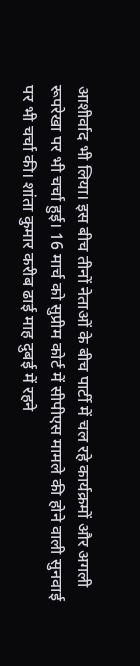आशीर्वाद भी लिया। इस बीच तीनों नेताओं के बीच पार्टी में चल रहे कार्यक्रमों और अगली रूपरेखा पर भी चर्चा हुई। 16 मार्च को सुप्रीम कोर्ट में सीपीएस मामले की होने वाली सुनवाई पर भी चर्चा की। शांता कुमार करीब ढाई माह दुबई में रहने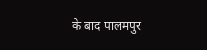के बाद पालमपुर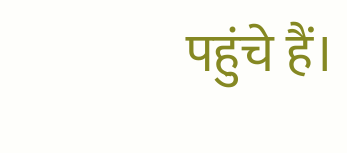पहुंचे हैं।